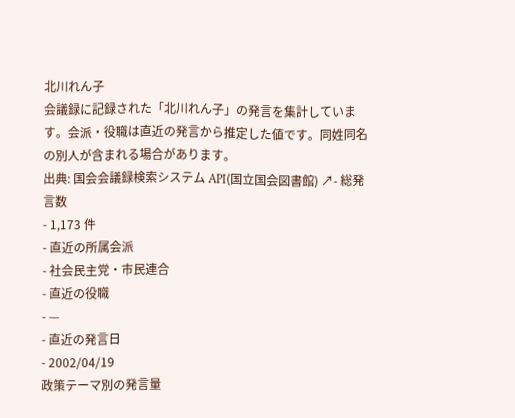北川れん子
会議録に記録された「北川れん子」の発言を集計しています。会派・役職は直近の発言から推定した値です。同姓同名の別人が含まれる場合があります。
出典: 国会会議録検索システム API(国立国会図書館) ↗- 総発言数
- 1,173 件
- 直近の所属会派
- 社会民主党・市民連合
- 直近の役職
- —
- 直近の発言日
- 2002/04/19
政策テーマ別の発言量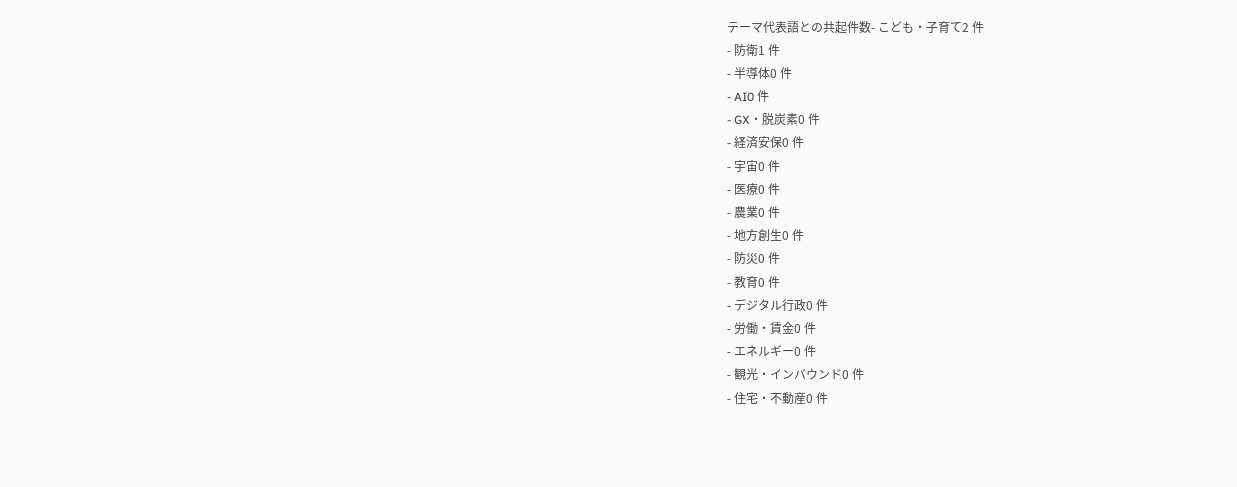テーマ代表語との共起件数- こども・子育て2 件
- 防衛1 件
- 半導体0 件
- AI0 件
- GX・脱炭素0 件
- 経済安保0 件
- 宇宙0 件
- 医療0 件
- 農業0 件
- 地方創生0 件
- 防災0 件
- 教育0 件
- デジタル行政0 件
- 労働・賃金0 件
- エネルギー0 件
- 観光・インバウンド0 件
- 住宅・不動産0 件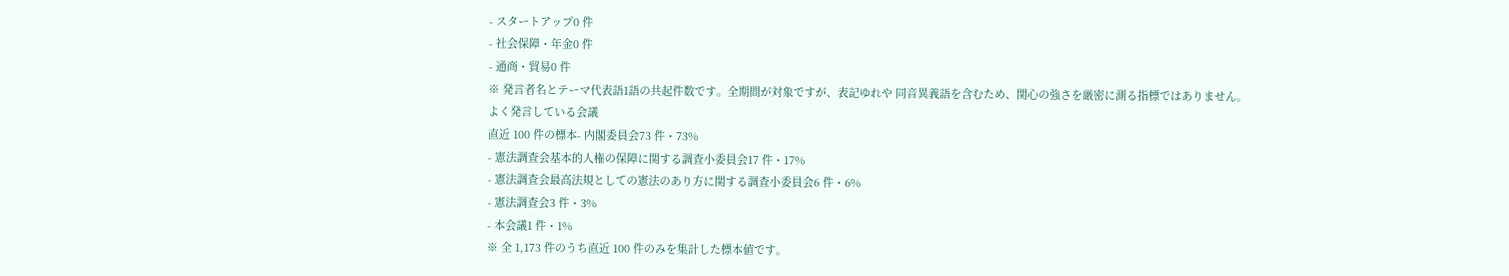- スタートアップ0 件
- 社会保障・年金0 件
- 通商・貿易0 件
※ 発言者名とテーマ代表語1語の共起件数です。全期間が対象ですが、表記ゆれや 同音異義語を含むため、関心の強さを厳密に測る指標ではありません。
よく発言している会議
直近 100 件の標本- 内閣委員会73 件・73%
- 憲法調査会基本的人権の保障に関する調査小委員会17 件・17%
- 憲法調査会最高法規としての憲法のあり方に関する調査小委員会6 件・6%
- 憲法調査会3 件・3%
- 本会議1 件・1%
※ 全 1,173 件のうち直近 100 件のみを集計した標本値です。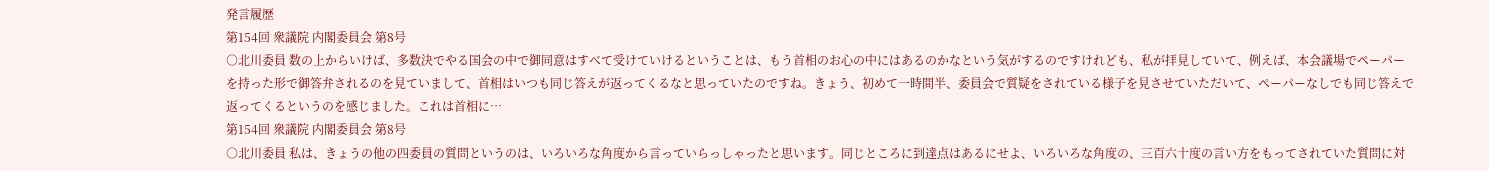発言履歴
第154回 衆議院 内閣委員会 第8号
○北川委員 数の上からいけば、多数決でやる国会の中で御同意はすべて受けていけるということは、もう首相のお心の中にはあるのかなという気がするのですけれども、私が拝見していて、例えば、本会議場でペーパーを持った形で御答弁されるのを見ていまして、首相はいつも同じ答えが返ってくるなと思っていたのですね。きょう、初めて一時間半、委員会で質疑をされている様子を見させていただいて、ペーパーなしでも同じ答えで返ってくるというのを感じました。これは首相に…
第154回 衆議院 内閣委員会 第8号
○北川委員 私は、きょうの他の四委員の質問というのは、いろいろな角度から言っていらっしゃったと思います。同じところに到達点はあるにせよ、いろいろな角度の、三百六十度の言い方をもってされていた質問に対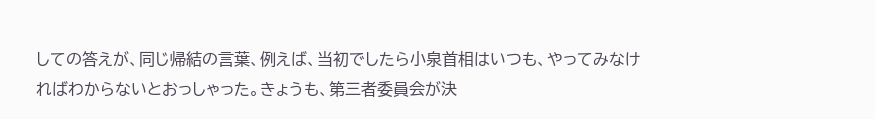しての答えが、同じ帰結の言葉、例えば、当初でしたら小泉首相はいつも、やってみなければわからないとおっしゃった。きょうも、第三者委員会が決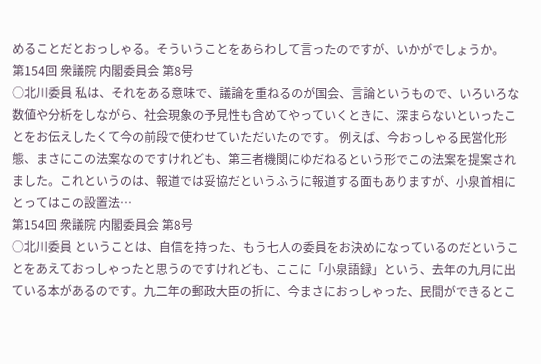めることだとおっしゃる。そういうことをあらわして言ったのですが、いかがでしょうか。
第154回 衆議院 内閣委員会 第8号
○北川委員 私は、それをある意味で、議論を重ねるのが国会、言論というもので、いろいろな数値や分析をしながら、社会現象の予見性も含めてやっていくときに、深まらないといったことをお伝えしたくて今の前段で使わせていただいたのです。 例えば、今おっしゃる民営化形態、まさにこの法案なのですけれども、第三者機関にゆだねるという形でこの法案を提案されました。これというのは、報道では妥協だというふうに報道する面もありますが、小泉首相にとってはこの設置法…
第154回 衆議院 内閣委員会 第8号
○北川委員 ということは、自信を持った、もう七人の委員をお決めになっているのだということをあえておっしゃったと思うのですけれども、ここに「小泉語録」という、去年の九月に出ている本があるのです。九二年の郵政大臣の折に、今まさにおっしゃった、民間ができるとこ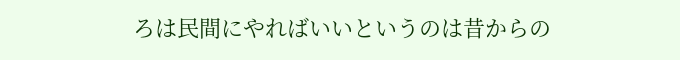ろは民間にやればいいというのは昔からの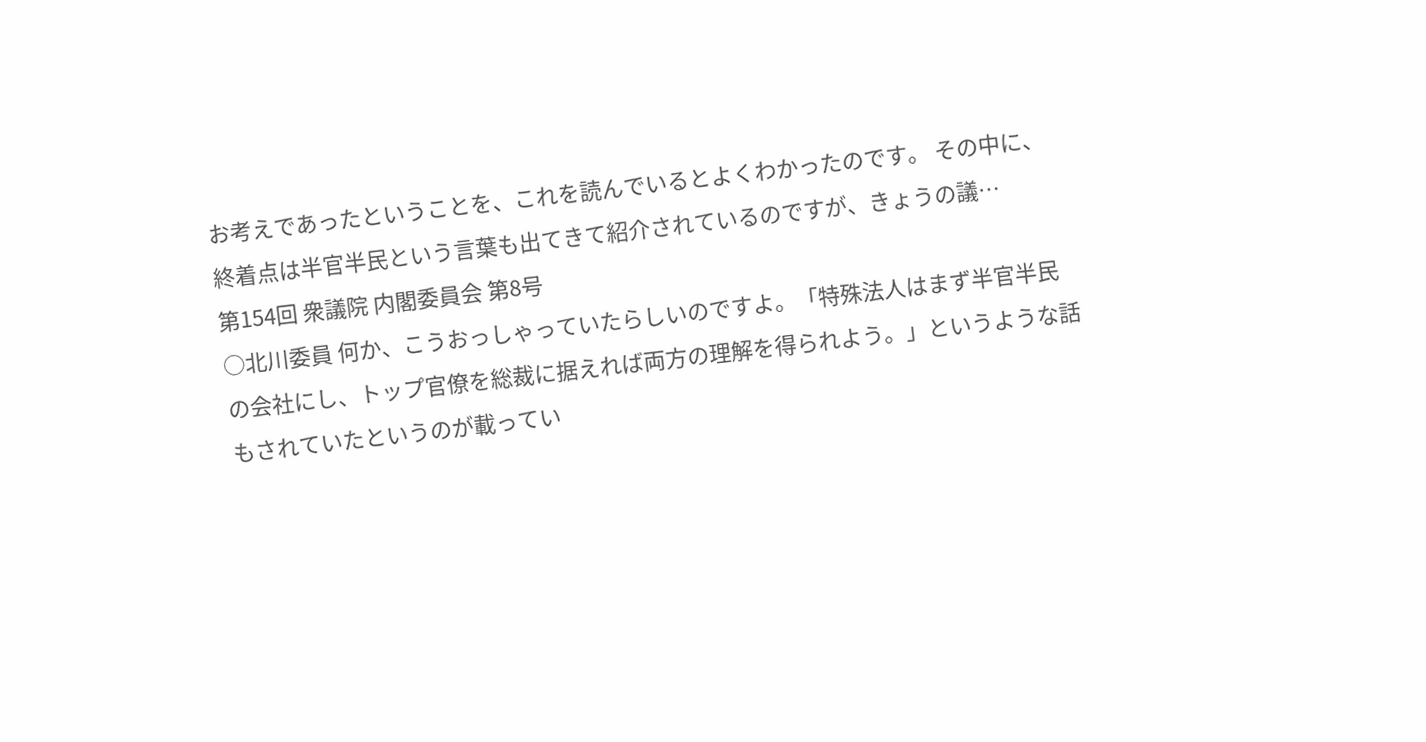お考えであったということを、これを読んでいるとよくわかったのです。 その中に、終着点は半官半民という言葉も出てきて紹介されているのですが、きょうの議…
第154回 衆議院 内閣委員会 第8号
○北川委員 何か、こうおっしゃっていたらしいのですよ。「特殊法人はまず半官半民の会社にし、トップ官僚を総裁に据えれば両方の理解を得られよう。」というような話もされていたというのが載ってい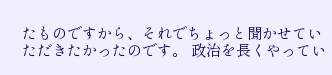たものですから、それでちょっと聞かせていただきたかったのです。 政治を長くやってい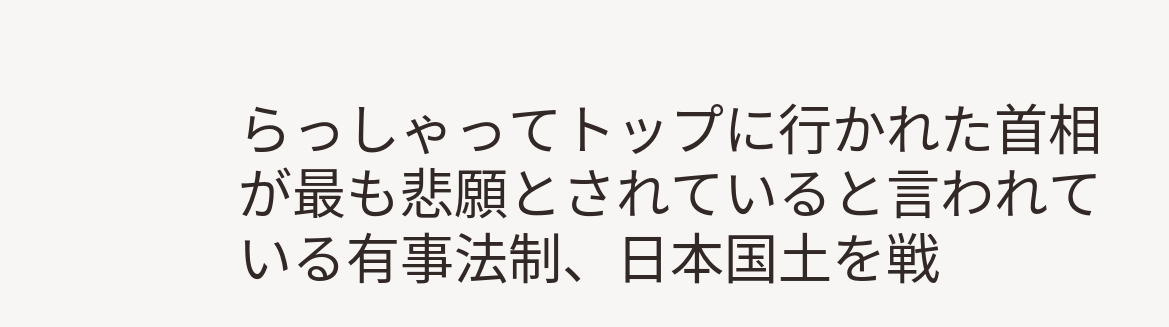らっしゃってトップに行かれた首相が最も悲願とされていると言われている有事法制、日本国土を戦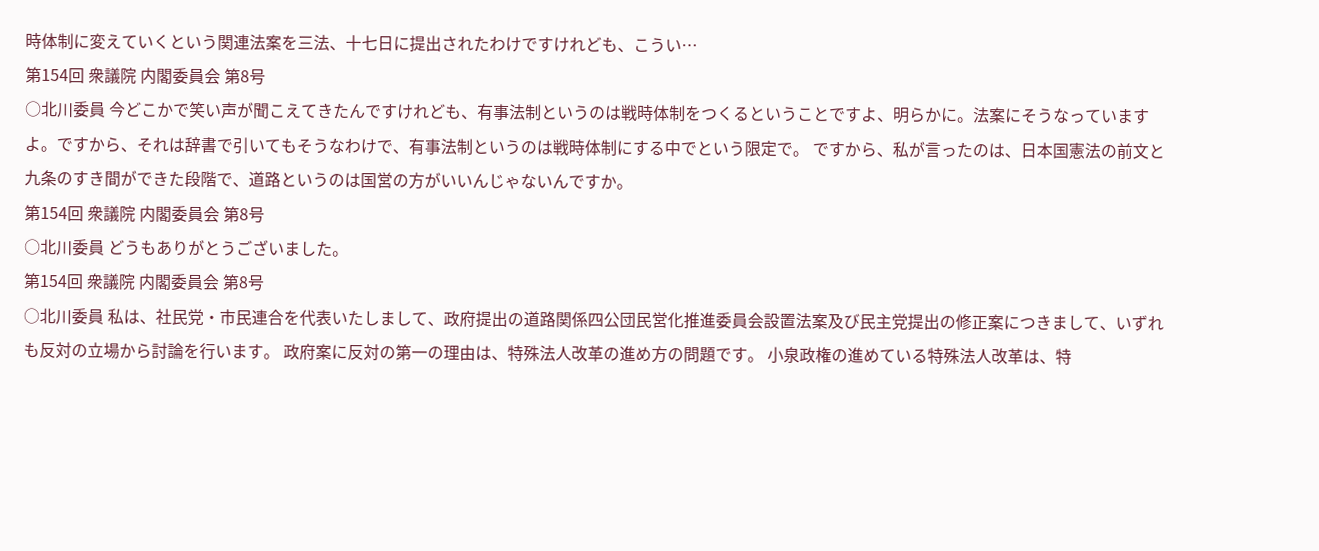時体制に変えていくという関連法案を三法、十七日に提出されたわけですけれども、こうい…
第154回 衆議院 内閣委員会 第8号
○北川委員 今どこかで笑い声が聞こえてきたんですけれども、有事法制というのは戦時体制をつくるということですよ、明らかに。法案にそうなっていますよ。ですから、それは辞書で引いてもそうなわけで、有事法制というのは戦時体制にする中でという限定で。 ですから、私が言ったのは、日本国憲法の前文と九条のすき間ができた段階で、道路というのは国営の方がいいんじゃないんですか。
第154回 衆議院 内閣委員会 第8号
○北川委員 どうもありがとうございました。
第154回 衆議院 内閣委員会 第8号
○北川委員 私は、社民党・市民連合を代表いたしまして、政府提出の道路関係四公団民営化推進委員会設置法案及び民主党提出の修正案につきまして、いずれも反対の立場から討論を行います。 政府案に反対の第一の理由は、特殊法人改革の進め方の問題です。 小泉政権の進めている特殊法人改革は、特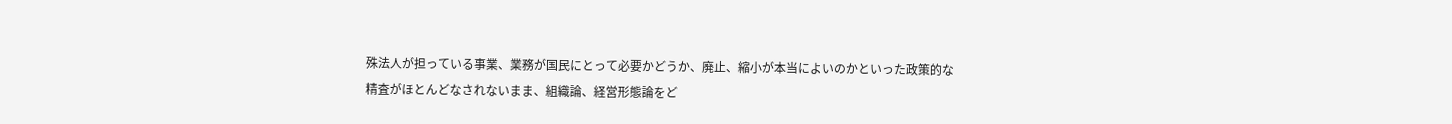殊法人が担っている事業、業務が国民にとって必要かどうか、廃止、縮小が本当によいのかといった政策的な精査がほとんどなされないまま、組織論、経営形態論をど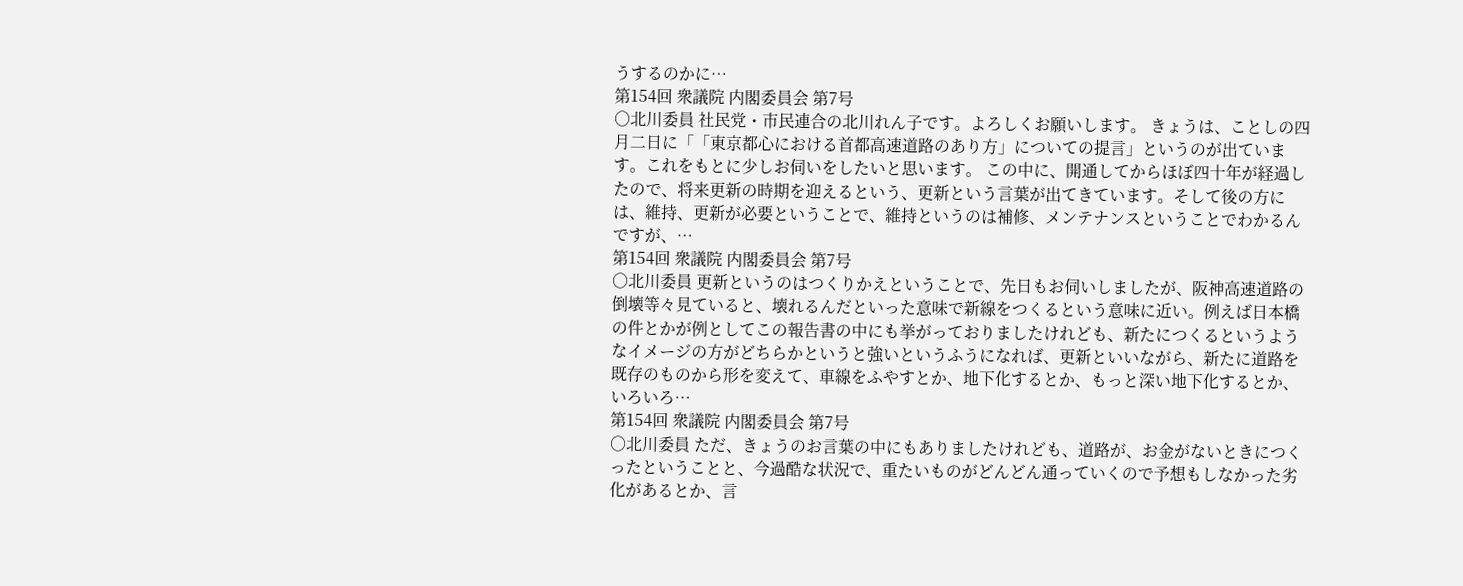うするのかに…
第154回 衆議院 内閣委員会 第7号
○北川委員 社民党・市民連合の北川れん子です。よろしくお願いします。 きょうは、ことしの四月二日に「「東京都心における首都高速道路のあり方」についての提言」というのが出ています。これをもとに少しお伺いをしたいと思います。 この中に、開通してからほぼ四十年が経過したので、将来更新の時期を迎えるという、更新という言葉が出てきています。そして後の方には、維持、更新が必要ということで、維持というのは補修、メンテナンスということでわかるんですが、…
第154回 衆議院 内閣委員会 第7号
○北川委員 更新というのはつくりかえということで、先日もお伺いしましたが、阪神高速道路の倒壊等々見ていると、壊れるんだといった意味で新線をつくるという意味に近い。例えば日本橋の件とかが例としてこの報告書の中にも挙がっておりましたけれども、新たにつくるというようなイメージの方がどちらかというと強いというふうになれば、更新といいながら、新たに道路を既存のものから形を変えて、車線をふやすとか、地下化するとか、もっと深い地下化するとか、いろいろ…
第154回 衆議院 内閣委員会 第7号
○北川委員 ただ、きょうのお言葉の中にもありましたけれども、道路が、お金がないときにつくったということと、今過酷な状況で、重たいものがどんどん通っていくので予想もしなかった劣化があるとか、言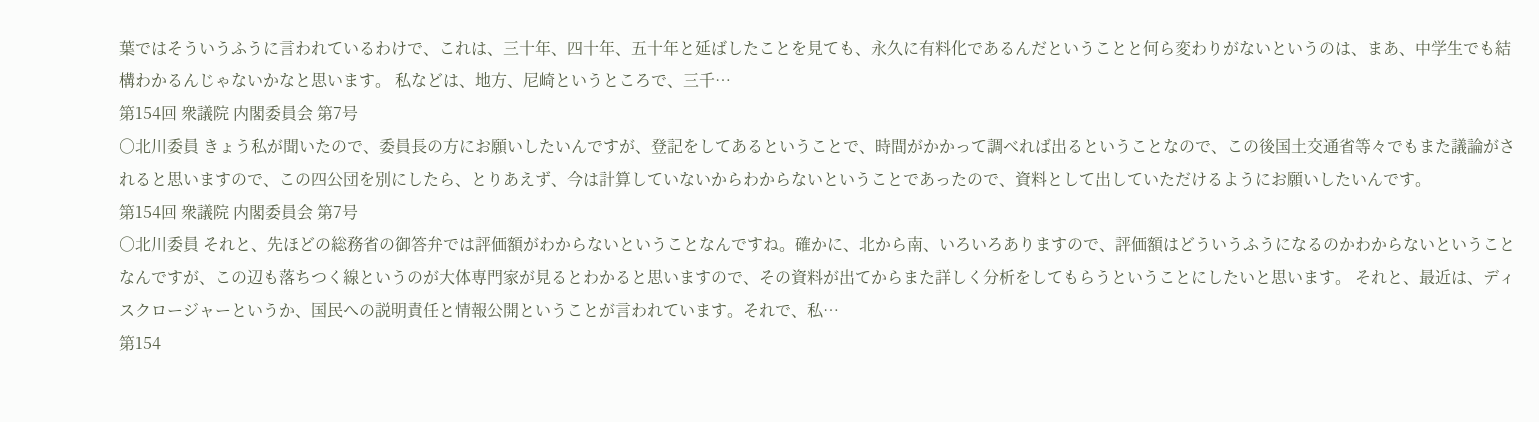葉ではそういうふうに言われているわけで、これは、三十年、四十年、五十年と延ばしたことを見ても、永久に有料化であるんだということと何ら変わりがないというのは、まあ、中学生でも結構わかるんじゃないかなと思います。 私などは、地方、尼崎というところで、三千…
第154回 衆議院 内閣委員会 第7号
○北川委員 きょう私が聞いたので、委員長の方にお願いしたいんですが、登記をしてあるということで、時間がかかって調べれば出るということなので、この後国土交通省等々でもまた議論がされると思いますので、この四公団を別にしたら、とりあえず、今は計算していないからわからないということであったので、資料として出していただけるようにお願いしたいんです。
第154回 衆議院 内閣委員会 第7号
○北川委員 それと、先ほどの総務省の御答弁では評価額がわからないということなんですね。確かに、北から南、いろいろありますので、評価額はどういうふうになるのかわからないということなんですが、この辺も落ちつく線というのが大体専門家が見るとわかると思いますので、その資料が出てからまた詳しく分析をしてもらうということにしたいと思います。 それと、最近は、ディスクロージャーというか、国民への説明責任と情報公開ということが言われています。それで、私…
第154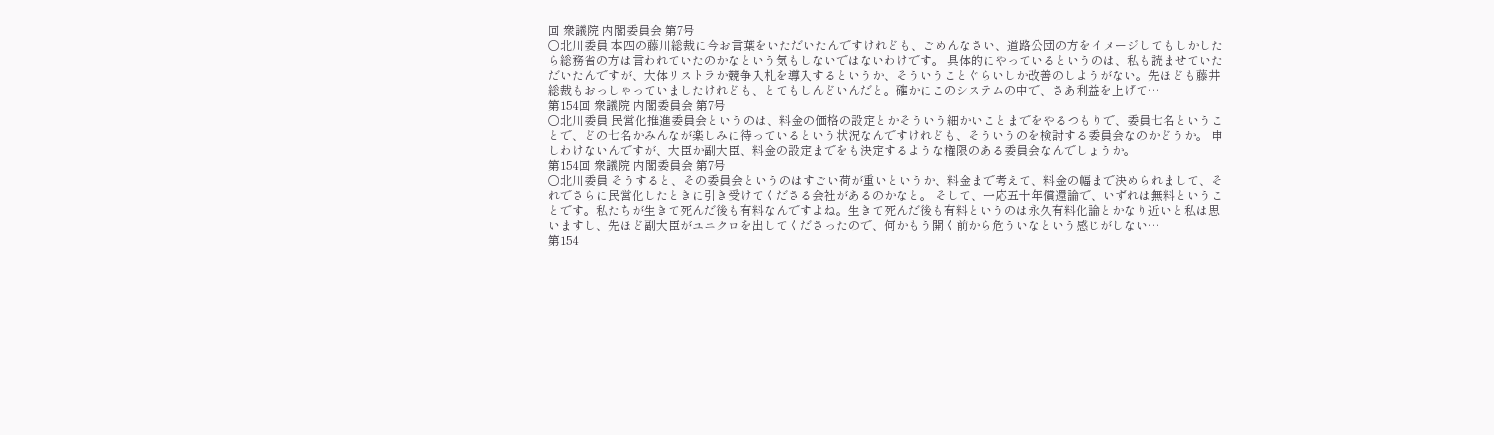回 衆議院 内閣委員会 第7号
○北川委員 本四の藤川総裁に今お言葉をいただいたんですけれども、ごめんなさい、道路公団の方をイメージしてもしかしたら総務省の方は言われていたのかなという気もしないではないわけです。 具体的にやっているというのは、私も読ませていただいたんですが、大体リストラか競争入札を導入するというか、そういうことぐらいしか改善のしようがない。先ほども藤井総裁もおっしゃっていましたけれども、とてもしんどいんだと。確かにこのシステムの中で、さあ利益を上げて…
第154回 衆議院 内閣委員会 第7号
○北川委員 民営化推進委員会というのは、料金の価格の設定とかそういう細かいことまでをやるつもりで、委員七名ということで、どの七名かみんなが楽しみに待っているという状況なんですけれども、そういうのを検討する委員会なのかどうか。 申しわけないんですが、大臣か副大臣、料金の設定までをも決定するような権限のある委員会なんでしょうか。
第154回 衆議院 内閣委員会 第7号
○北川委員 そうすると、その委員会というのはすごい荷が重いというか、料金まで考えて、料金の幅まで決められまして、それでさらに民営化したときに引き受けてくださる会社があるのかなと。 そして、一応五十年償還論で、いずれは無料ということです。私たちが生きて死んだ後も有料なんですよね。生きて死んだ後も有料というのは永久有料化論とかなり近いと私は思いますし、先ほど副大臣がユニクロを出してくださったので、何かもう開く前から危ういなという感じがしない…
第154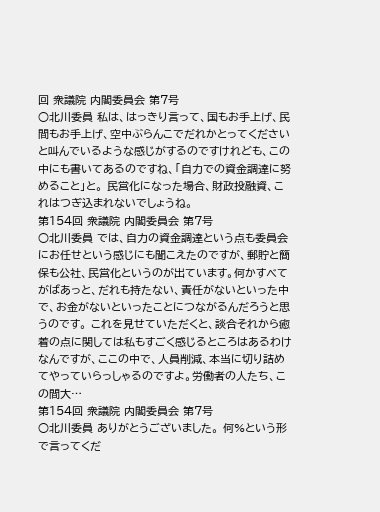回 衆議院 内閣委員会 第7号
○北川委員 私は、はっきり言って、国もお手上げ、民間もお手上げ、空中ぶらんこでだれかとってくださいと叫んでいるような感じがするのですけれども、この中にも書いてあるのですね、「自力での資金調達に努めること」と。 民営化になった場合、財政投融資、これはつぎ込まれないでしょうね。
第154回 衆議院 内閣委員会 第7号
○北川委員 では、自力の資金調達という点も委員会にお任せという感じにも聞こえたのですが、郵貯と簡保も公社、民営化というのが出ています。何かすべてがばあっと、だれも持たない、責任がないといった中で、お金がないといったことにつながるんだろうと思うのです。 これを見せていただくと、談合それから癒着の点に関しては私もすごく感じるところはあるわけなんですが、ここの中で、人員削減、本当に切り詰めてやっていらっしゃるのですよ。労働者の人たち、この間大…
第154回 衆議院 内閣委員会 第7号
○北川委員 ありがとうございました。 何%という形で言ってくだ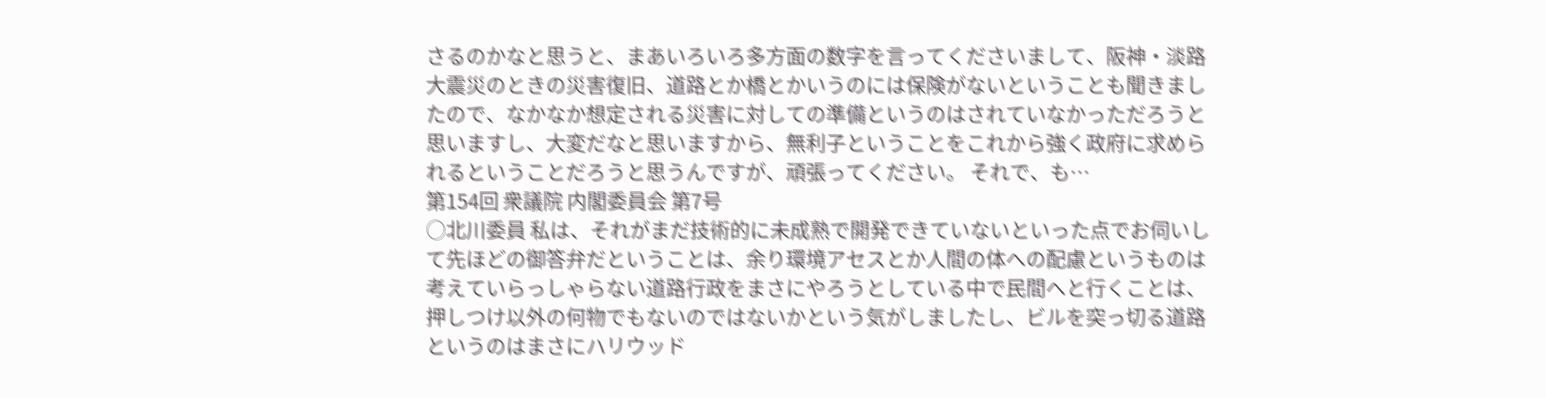さるのかなと思うと、まあいろいろ多方面の数字を言ってくださいまして、阪神・淡路大震災のときの災害復旧、道路とか橋とかいうのには保険がないということも聞きましたので、なかなか想定される災害に対しての準備というのはされていなかっただろうと思いますし、大変だなと思いますから、無利子ということをこれから強く政府に求められるということだろうと思うんですが、頑張ってください。 それで、も…
第154回 衆議院 内閣委員会 第7号
○北川委員 私は、それがまだ技術的に未成熟で開発できていないといった点でお伺いして先ほどの御答弁だということは、余り環境アセスとか人間の体への配慮というものは考えていらっしゃらない道路行政をまさにやろうとしている中で民間へと行くことは、押しつけ以外の何物でもないのではないかという気がしましたし、ビルを突っ切る道路というのはまさにハリウッド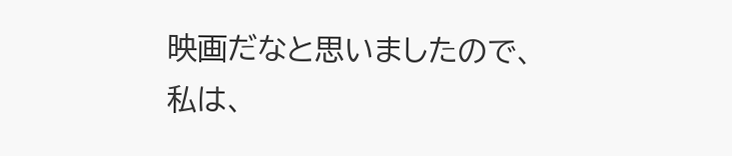映画だなと思いましたので、私は、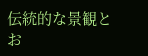伝統的な景観とお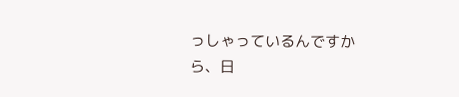っしゃっているんですから、日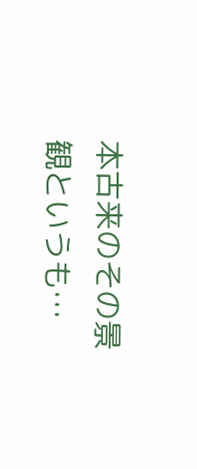本古来のその景観というも…